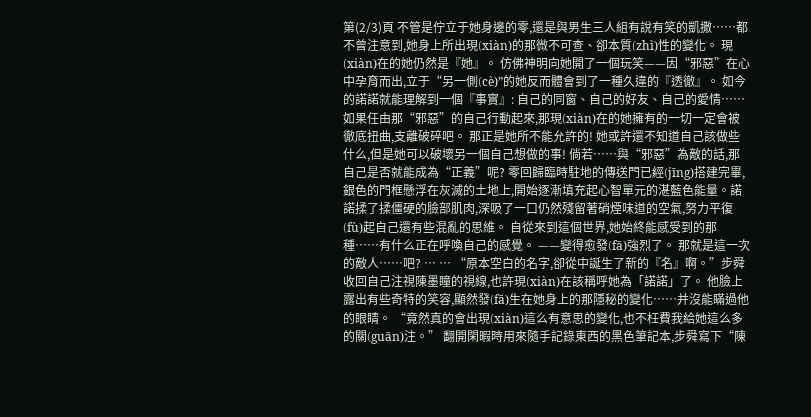第(2/3)頁 不管是佇立于她身邊的零,還是與男生三人組有說有笑的凱撒……都不曾注意到,她身上所出現(xiàn)的那微不可查、卻本質(zhì)性的變化。 現(xiàn)在的她仍然是『她』。 仿佛神明向她開了一個玩笑——因“邪惡”在心中孕育而出,立于“另一側(cè)”的她反而體會到了一種久違的『透徹』。 如今的諾諾就能理解到一個『事實』: 自己的同窗、自己的好友、自己的愛情……如果任由那“邪惡”的自己行動起來,那現(xiàn)在的她擁有的一切一定會被徹底扭曲,支離破碎吧。 那正是她所不能允許的! 她或許還不知道自己該做些什么,但是她可以破壞另一個自己想做的事! 倘若……與“邪惡”為敵的話,那自己是否就能成為“正義”呢? 零回歸臨時駐地的傳送門已經(jīng)搭建完畢,銀色的門框懸浮在灰滅的土地上,開始逐漸填充起心智單元的湛藍色能量。諾諾揉了揉僵硬的臉部肌肉,深吸了一口仍然殘留著硝煙味道的空氣,努力平復(fù)起自己還有些混亂的思維。 自從來到這個世界,她始終能感受到的那種……有什么正在呼喚自己的感覺。 ——變得愈發(fā)強烈了。 那就是這一次的敵人……吧? … … “原本空白的名字,卻從中誕生了新的『名』啊。”步舜收回自己注視陳墨瞳的視線,也許現(xiàn)在該稱呼她為「諾諾」了。 他臉上露出有些奇特的笑容,顯然發(fā)生在她身上的那隱秘的變化……并沒能瞞過他的眼睛。 “竟然真的會出現(xiàn)這么有意思的變化,也不枉費我給她這么多的關(guān)注。” 翻開閑暇時用來隨手記錄東西的黑色筆記本,步舜寫下“陳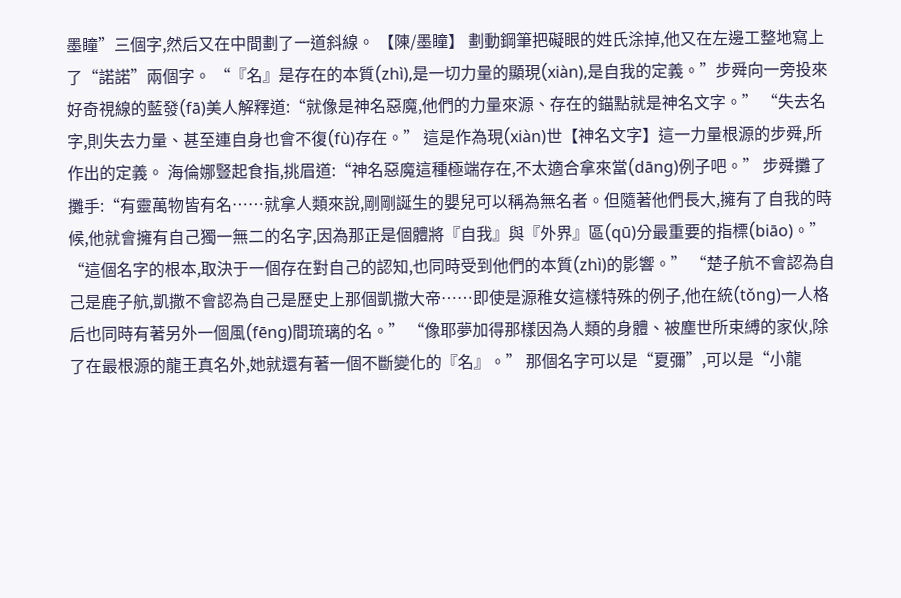墨瞳”三個字,然后又在中間劃了一道斜線。 【陳/墨瞳】 劃動鋼筆把礙眼的姓氏涂掉,他又在左邊工整地寫上了“諾諾”兩個字。 “『名』是存在的本質(zhì),是一切力量的顯現(xiàn),是自我的定義。”步舜向一旁投來好奇視線的藍發(fā)美人解釋道:“就像是神名惡魔,他們的力量來源、存在的錨點就是神名文字。” “失去名字,則失去力量、甚至連自身也會不復(fù)存在。” 這是作為現(xiàn)世【神名文字】這一力量根源的步舜,所作出的定義。 海倫娜豎起食指,挑眉道:“神名惡魔這種極端存在,不太適合拿來當(dāng)例子吧。” 步舜攤了攤手:“有靈萬物皆有名……就拿人類來說,剛剛誕生的嬰兒可以稱為無名者。但隨著他們長大,擁有了自我的時候,他就會擁有自己獨一無二的名字,因為那正是個體將『自我』與『外界』區(qū)分最重要的指標(biāo)。” “這個名字的根本,取決于一個存在對自己的認知,也同時受到他們的本質(zhì)的影響。” “楚子航不會認為自己是鹿子航,凱撒不會認為自己是歷史上那個凱撒大帝……即使是源稚女這樣特殊的例子,他在統(tǒng)一人格后也同時有著另外一個風(fēng)間琉璃的名。” “像耶夢加得那樣因為人類的身體、被塵世所束縛的家伙,除了在最根源的龍王真名外,她就還有著一個不斷變化的『名』。” 那個名字可以是“夏彌”,可以是“小龍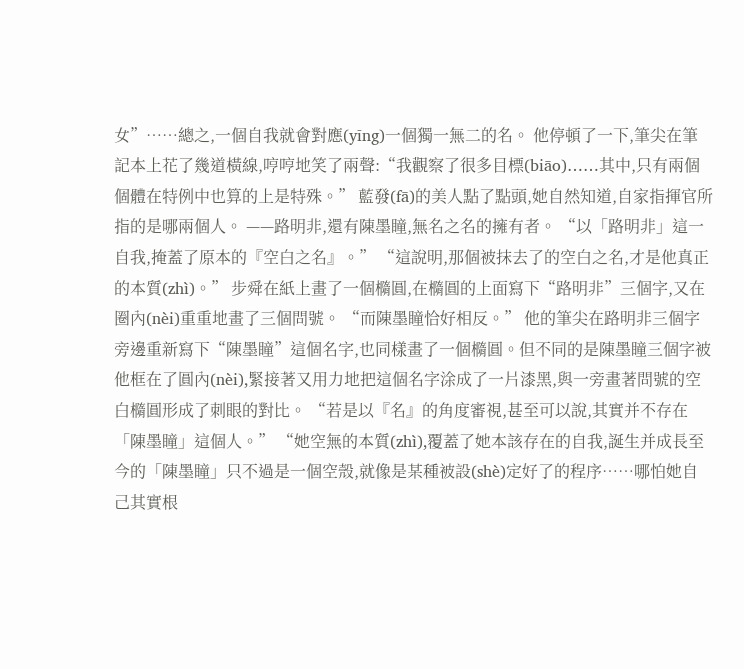女”……總之,一個自我就會對應(yīng)一個獨一無二的名。 他停頓了一下,筆尖在筆記本上花了幾道橫線,哼哼地笑了兩聲:“我觀察了很多目標(biāo)……其中,只有兩個個體在特例中也算的上是特殊。” 藍發(fā)的美人點了點頭,她自然知道,自家指揮官所指的是哪兩個人。 ——路明非,還有陳墨瞳,無名之名的擁有者。 “以「路明非」這一自我,掩蓋了原本的『空白之名』。” “這說明,那個被抹去了的空白之名,才是他真正的本質(zhì)。” 步舜在紙上畫了一個橢圓,在橢圓的上面寫下“路明非”三個字,又在圈內(nèi)重重地畫了三個問號。 “而陳墨瞳恰好相反。” 他的筆尖在路明非三個字旁邊重新寫下“陳墨瞳”這個名字,也同樣畫了一個橢圓。但不同的是陳墨瞳三個字被他框在了圓內(nèi),緊接著又用力地把這個名字涂成了一片漆黑,與一旁畫著問號的空白橢圓形成了刺眼的對比。 “若是以『名』的角度審視,甚至可以說,其實并不存在「陳墨瞳」這個人。” “她空無的本質(zhì),覆蓋了她本該存在的自我,誕生并成長至今的「陳墨瞳」只不過是一個空殼,就像是某種被設(shè)定好了的程序……哪怕她自己其實根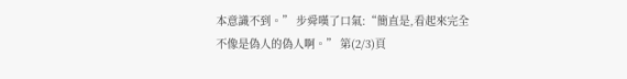本意識不到。” 步舜嘆了口氣:“簡直是,看起來完全不像是偽人的偽人啊。” 第(2/3)頁